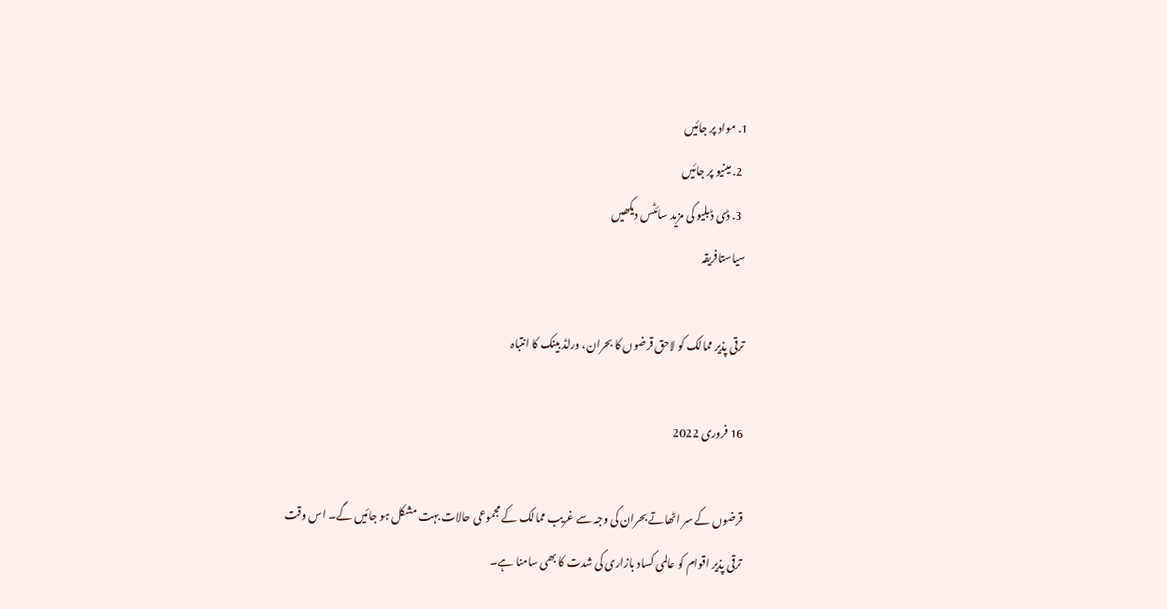1. مواد پر جائیں
  2. مینیو پر جائیں
  3. ڈی ڈبلیو کی مزید سائٹس دیکھیں
سیاستافریقہ

ترقی پذیر ممالک کو لاحق قرضوں کا بحران، ورلڈ بینک کا انتباہ

16 فروری 2022

قرضوں کے سر اٹھاتے بحران کی وجہ سے غریب ممالک کے مجموعی حالات بہت مشکل ہو جائیں گے۔ اس وقت ترقی پذیر اقوام کو عالمی کساد بازاری کی شدت کا بھی سامنا ہے۔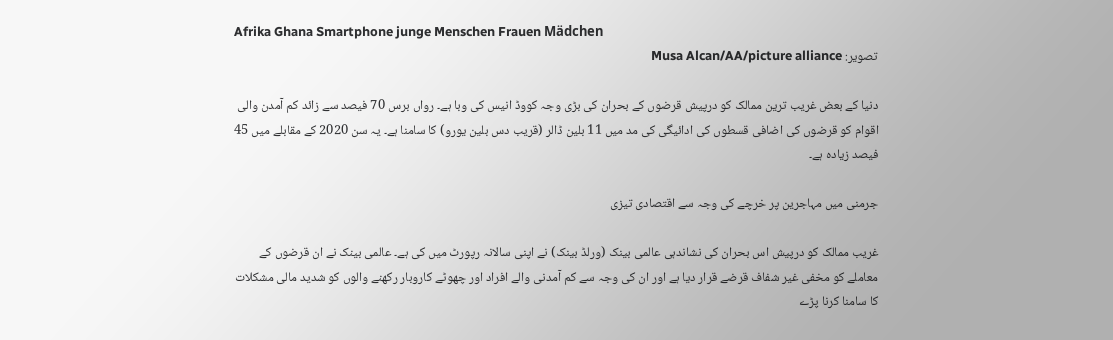Afrika Ghana Smartphone junge Menschen Frauen Mädchen
تصویر: Musa Alcan/AA/picture alliance

دنیا کے بعض غریب ترین ممالک کو درپیش قرضوں کے بحران کی بڑی وجہ کووڈ انیس کی وبا ہے۔ رواں برس 70 فیصد سے زائد کم آمدن والی اقوام کو قرضوں کی اضافی قسطوں کی ادائیگی کی مد میں 11 بلین ڈالر (قریب دس بلین یورو) کا سامنا ہے۔ یہ سن 2020 کے مقابلے میں 45 فیصد زیادہ ہے۔

جرمنی میں مہاجرین پر خرچے کی وجہ سے اقتصادی تیزی

غریب ممالک کو درپیش اس بحران کی نشاندہی عالمی بینک (ورلڈ بینک) نے اپنی سالانہ رپورٹ میں کی ہے۔ عالمی بینک نے ان قرضوں کے معاملے کو مخفی غیر شفاف قرضے قرار دیا ہے اور ان کی وجہ سے کم آمدنی والے افراد اور چھوٹے کاروبار رکھنے والوں کو شدید مالی مشکلات کا سامنا کرنا پڑے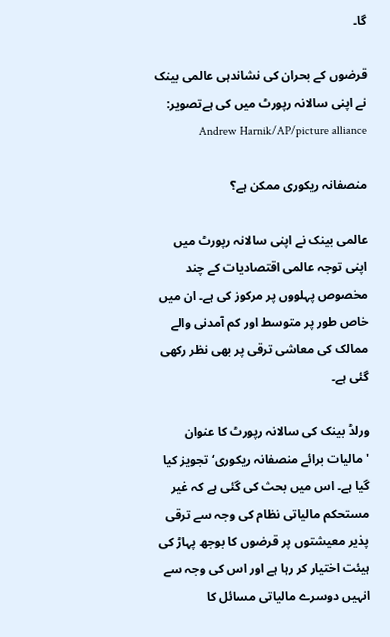گا۔

قرضوں کے بحران کی نشاندہی عالمی بینک نے اپنی سالانہ رپورٹ میں کی ہےتصویر: Andrew Harnik/AP/picture alliance

منصفانہ ریکوری ممکن ہے؟

عالمی بینک نے اپنی سالانہ رپورٹ میں اپنی توجہ عالمی اقتصادیات کے چند مخصوص پہلووں پر مرکوز کی ہے۔ ان میں خاص طور پر متوسط اور کم آمدنی والے ممالک کی معاشی ترقی پر بھی نظر رکھی گئی ہے۔

ورلڈ بینک کی سالانہ رپورٹ کا عنوان 'مالیات برائے منصفانہ ریکوری‘ تجویز کیا گیا ہے۔ اس میں بحث کی گئی ہے کہ غیر مستحکم مالیاتی نظام کی وجہ سے ترقی پذیر معیشتوں پر قرضوں کا بوجھ پہاڑ کی ہیئت اختیار کر رہا ہے اور اس کی وجہ سے انہیں دوسرے مالیاتی مسائل کا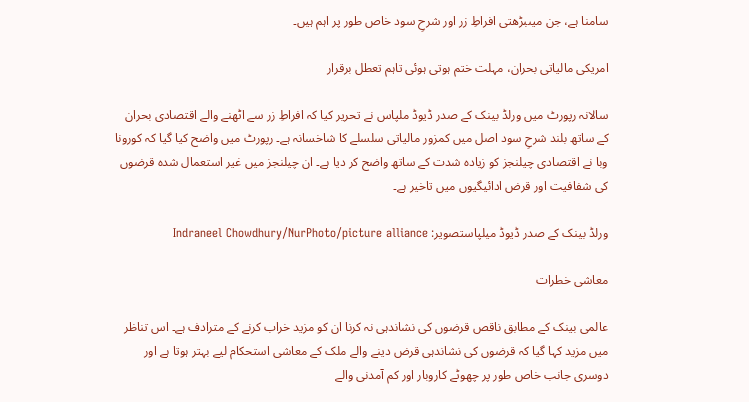سامنا ہے، جن میںبڑھتی افراطِ زر اور شرحِ سود خاص طور پر اہم ہیں۔

امریکی مالیاتی بحران، مہلت ختم ہوتی ہوئی تاہم تعطل برقرار

سالانہ رپورٹ میں ورلڈ بینک کے صدر ڈیوڈ ملپاس نے تحریر کیا کہ افراطِ زر سے اٹھنے والے اقتصادی بحران کے ساتھ بلند شرحِ سود اصل میں کمزور مالیاتی سلسلے کا شاخسانہ ہے۔ رپورٹ میں واضح کیا گیا کہ کورونا وبا نے اقتصادی چیلنجز کو زیادہ شدت کے ساتھ واضح کر دیا ہے۔ ان چیلنجز میں غیر استعمال شدہ قرضوں کی شفافیت اور قرض ادائیگیوں میں تاخیر ہے۔

ورلڈ بینک کے صدر ڈیوڈ میلپاستصویر: Indraneel Chowdhury/NurPhoto/picture alliance

معاشی خطرات

عالمی بینک کے مطابق ناقص قرضوں کی نشاندہی نہ کرنا ان کو مزید خراب کرنے کے مترادف ہے۔ اس تناظر میں مزید کہا گیا کہ قرضوں کی نشاندہی قرض دینے والے ملک کے معاشی استحکام لیے بہتر ہوتا ہے اور دوسری جانب خاص طور پر چھوٹے کاروبار اور کم آمدنی والے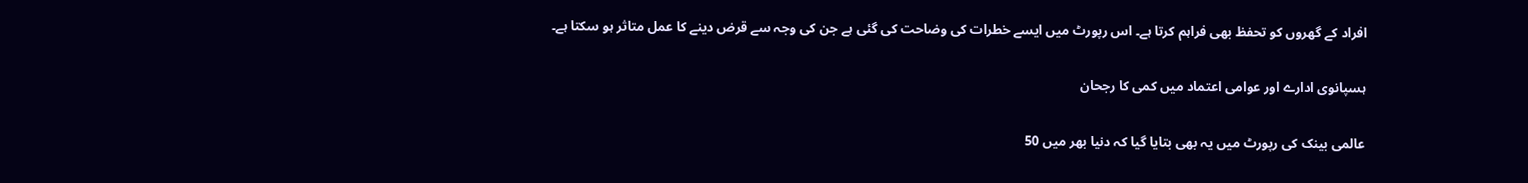افراد کے گھروں کو تحفظ بھی فراہم کرتا ہے۔ اس رپورٹ میں ایسے خطرات کی وضاحت کی گئی ہے جن کی وجہ سے قرض دینے کا عمل متاثر ہو سکتا ہے۔

ہسپانوی ادارے اور عوامی اعتماد میں کمی کا رجحان

عالمی بینک کی رپورٹ میں یہ بھی بتایا گیا کہ دنیا بھر میں 50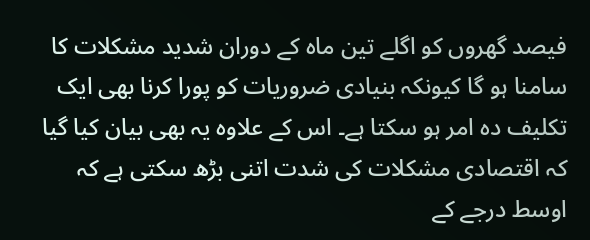فیصد گھروں کو اگلے تین ماہ کے دوران شدید مشکلات کا سامنا ہو گا کیونکہ بنیادی ضروریات کو پورا کرنا بھی ایک تکلیف دہ امر ہو سکتا ہے۔ اس کے علاوہ یہ بھی بیان کیا گیا کہ اقتصادی مشکلات کی شدت اتنی بڑھ سکتی ہے کہ اوسط درجے کے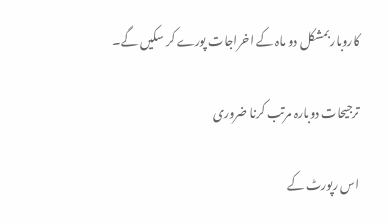کاروبار بمشکل دو ماہ کے اخراجات پورے کر سکیں گے۔

ترجیحات دوبارہ مرتب کرنا ضروری

اس رپورٹ کے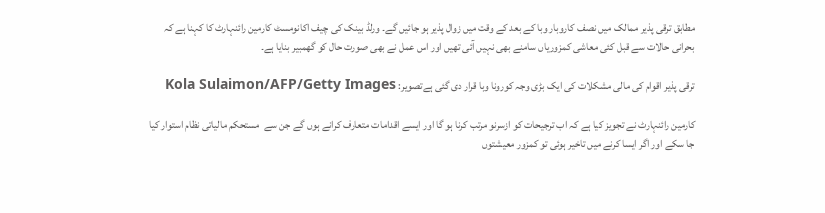مطابق ترقی پذیر ممالک میں نصف کاروبار وبا کے بعد کے وقت میں زوال پذیر ہو جائیں گے۔ ورلڈ بینک کی چیف اکانومسٹ کارمین رائنہارٹ کا کہنا ہے کہ بحرانی حالات سے قبل کئی معاشی کمزوریاں سامنے بھی نہیں آئی تھیں اور اس عمل نے بھی صورت حال کو گھمبیر بنایا ہے۔

ترقی پذیر اقوام کی مالی مشکلات کی ایک بڑی وجہ کورونا وبا قرار دی گئی ہےتصویر: Kola Sulaimon/AFP/Getty Images

کارمین رائنہارٹ نے تجویز کیا ہے کہ اب ترجیحات کو ازسرنو مرتب کرنا ہو گا اور ایسے اقدامات متعارف کرانے ہوں گے جن سے  مستحکم مالیاتی نظام استوار کیا جا سکے اور اگر ایسا کرنے میں تاخیر ہوئی تو کمزور معیشتوں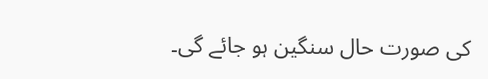کی صورت حال سنگین ہو جائے گی۔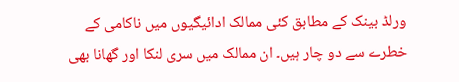ورلڈ بینک کے مطابق کئی ممالک ادائیگیوں میں ناکامی کے خطرے سے دو چار ہیں۔ ان ممالک میں سری لنکا اور گھانا بھی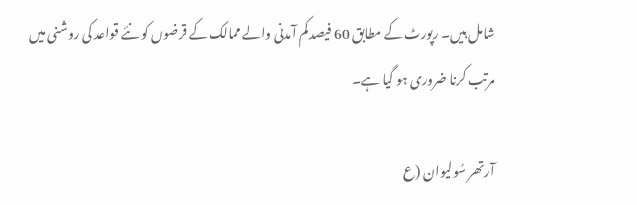شامل ہیں۔ رپورٹ کے مطابق 60 فیصد کم آمدنی والے ممالک کے قرضوں کو نئے قواعد کی روشنی میں مرتب کرنا ضروری ہو گیا ہے۔

آرتھر سُولیوان (ع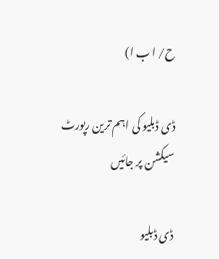ح/ ا ب ا)

ڈی ڈبلیو کی اہم ترین رپورٹ سیکشن پر جائیں

ڈی ڈبلیو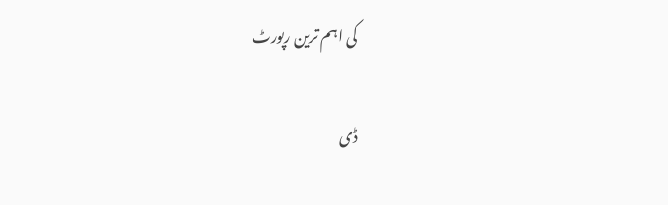کی اہم ترین رپورٹ

ڈی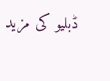ڈبلیو کی مزید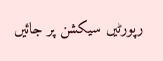رپورٹیں سیکشن پر جائیں